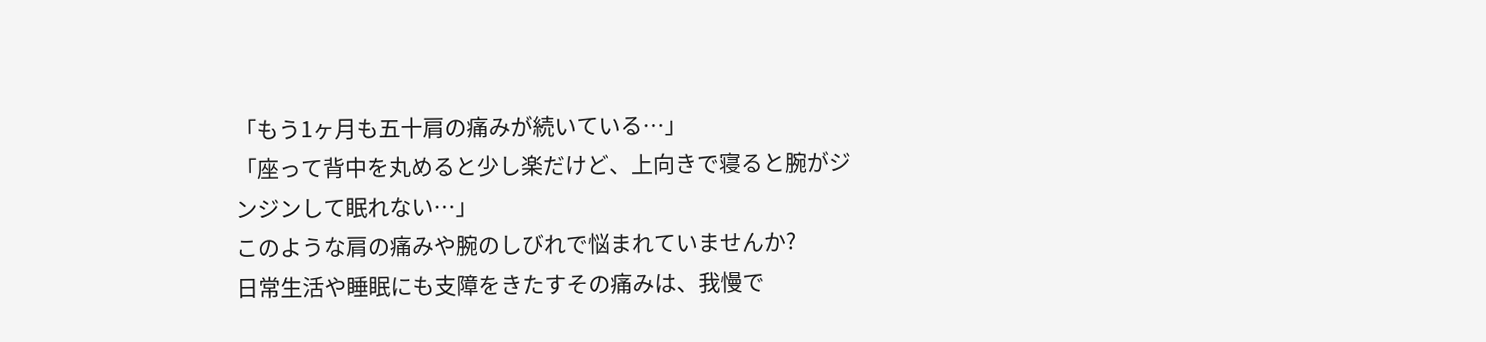「もう1ヶ月も五十肩の痛みが続いている…」
「座って背中を丸めると少し楽だけど、上向きで寝ると腕がジンジンして眠れない…」
このような肩の痛みや腕のしびれで悩まれていませんか?
日常生活や睡眠にも支障をきたすその痛みは、我慢で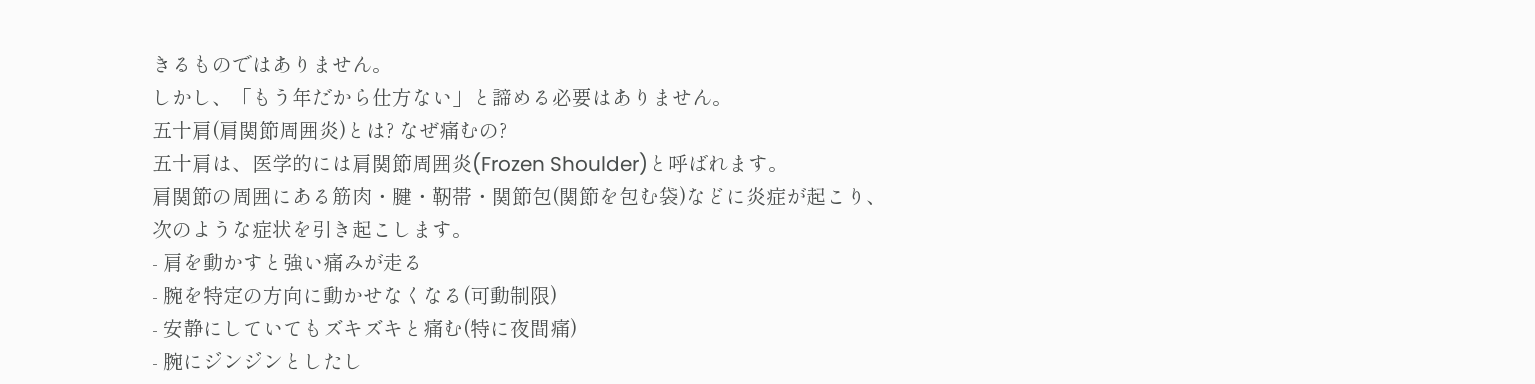きるものではありません。
しかし、「もう年だから仕方ない」と諦める必要はありません。
五十肩(肩関節周囲炎)とは? なぜ痛むの?
五十肩は、医学的には肩関節周囲炎(Frozen Shoulder)と呼ばれます。
肩関節の周囲にある筋肉・腱・靭帯・関節包(関節を包む袋)などに炎症が起こり、
次のような症状を引き起こします。
- 肩を動かすと強い痛みが走る
- 腕を特定の方向に動かせなくなる(可動制限)
- 安静にしていてもズキズキと痛む(特に夜間痛)
- 腕にジンジンとしたし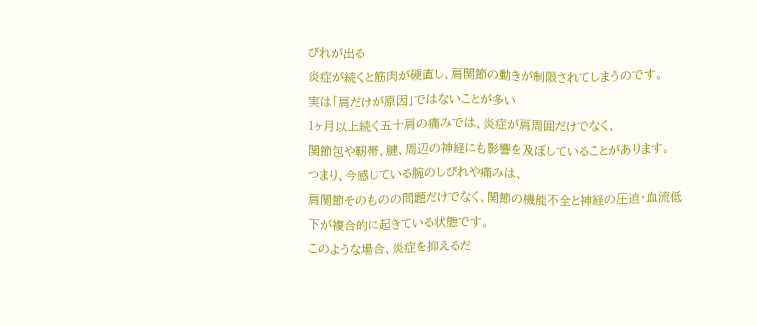びれが出る
炎症が続くと筋肉が硬直し、肩関節の動きが制限されてしまうのです。
実は「肩だけが原因」ではないことが多い
1ヶ月以上続く五十肩の痛みでは、炎症が肩周囲だけでなく、
関節包や靭帯、腱、周辺の神経にも影響を及ぼしていることがあります。
つまり、今感じている腕のしびれや痛みは、
肩関節そのものの問題だけでなく、関節の機能不全と神経の圧迫・血流低下が複合的に起きている状態です。
このような場合、炎症を抑えるだ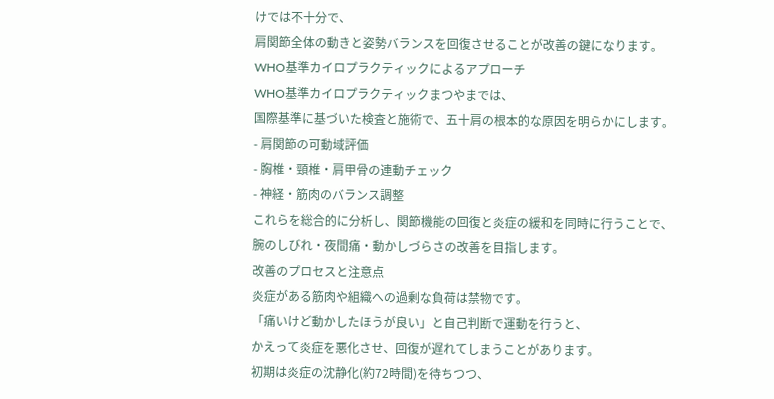けでは不十分で、
肩関節全体の動きと姿勢バランスを回復させることが改善の鍵になります。
WHO基準カイロプラクティックによるアプローチ
WHO基準カイロプラクティックまつやまでは、
国際基準に基づいた検査と施術で、五十肩の根本的な原因を明らかにします。
- 肩関節の可動域評価
- 胸椎・頸椎・肩甲骨の連動チェック
- 神経・筋肉のバランス調整
これらを総合的に分析し、関節機能の回復と炎症の緩和を同時に行うことで、
腕のしびれ・夜間痛・動かしづらさの改善を目指します。
改善のプロセスと注意点
炎症がある筋肉や組織への過剰な負荷は禁物です。
「痛いけど動かしたほうが良い」と自己判断で運動を行うと、
かえって炎症を悪化させ、回復が遅れてしまうことがあります。
初期は炎症の沈静化(約72時間)を待ちつつ、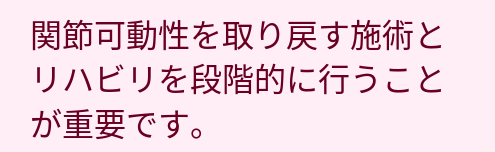関節可動性を取り戻す施術とリハビリを段階的に行うことが重要です。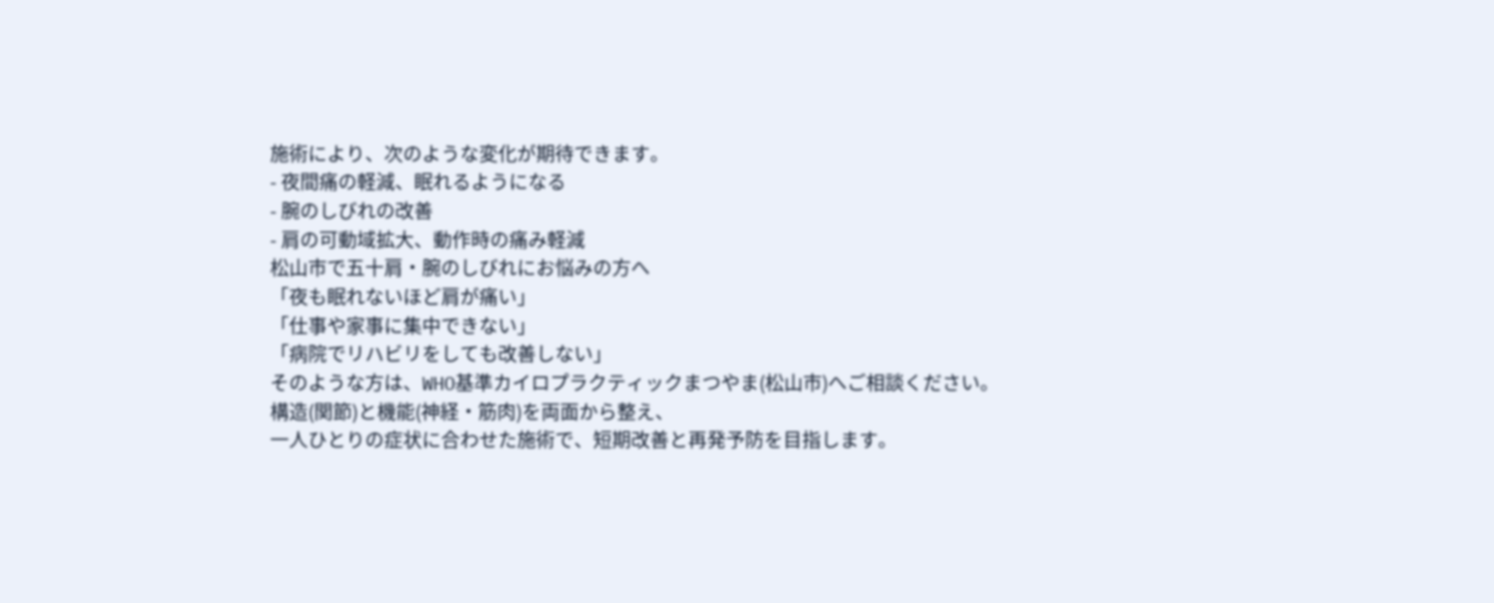施術により、次のような変化が期待できます。
- 夜間痛の軽減、眠れるようになる
- 腕のしびれの改善
- 肩の可動域拡大、動作時の痛み軽減
松山市で五十肩・腕のしびれにお悩みの方へ
「夜も眠れないほど肩が痛い」
「仕事や家事に集中できない」
「病院でリハビリをしても改善しない」
そのような方は、WHO基準カイロプラクティックまつやま(松山市)へご相談ください。
構造(関節)と機能(神経・筋肉)を両面から整え、
一人ひとりの症状に合わせた施術で、短期改善と再発予防を目指します。